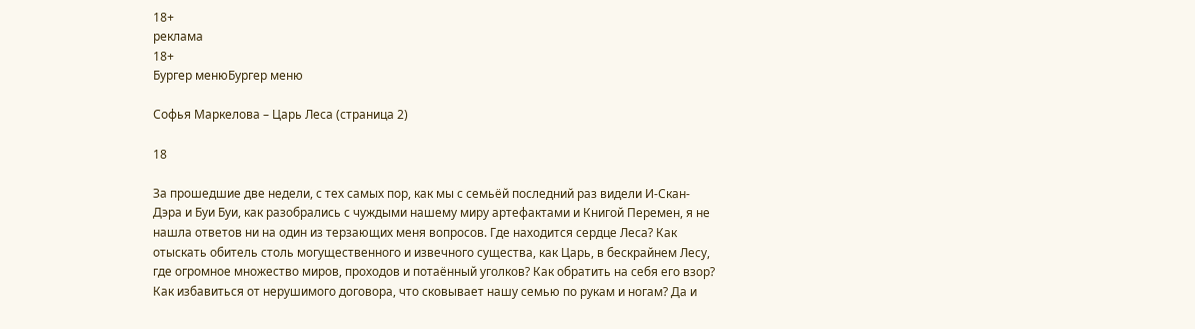18+
реклама
18+
Бургер менюБургер меню

Софья Маркелова – Царь Леса (страница 2)

18

За прошедшие две недели, с тех самых пор, как мы с семьёй последний раз видели И-Скан-Дэра и Буи Буи, как разобрались с чуждыми нашему миру артефактами и Книгой Перемен, я не нашла ответов ни на один из терзающих меня вопросов. Где находится сердце Леса? Как отыскать обитель столь могущественного и извечного существа, как Царь, в бескрайнем Лесу, где огромное множество миров, проходов и потаённый уголков? Как обратить на себя его взор? Как избавиться от нерушимого договора, что сковывает нашу семью по рукам и ногам? Да и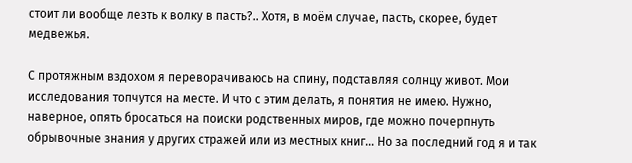стоит ли вообще лезть к волку в пасть?.. Хотя, в моём случае, пасть, скорее, будет медвежья.

С протяжным вздохом я переворачиваюсь на спину, подставляя солнцу живот. Мои исследования топчутся на месте. И что с этим делать, я понятия не имею. Нужно, наверное, опять бросаться на поиски родственных миров, где можно почерпнуть обрывочные знания у других стражей или из местных книг… Но за последний год я и так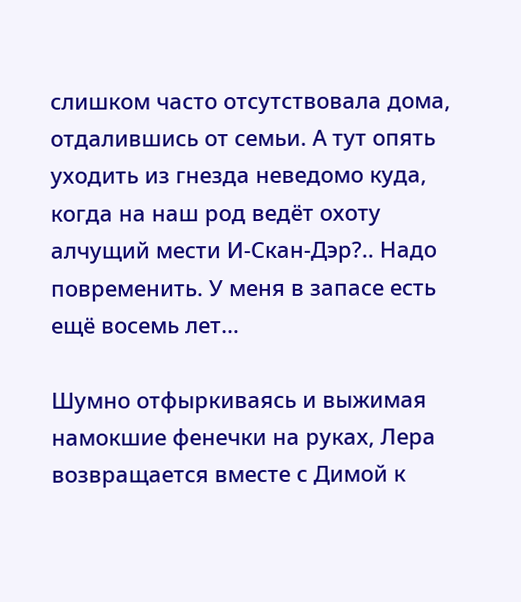слишком часто отсутствовала дома, отдалившись от семьи. А тут опять уходить из гнезда неведомо куда, когда на наш род ведёт охоту алчущий мести И-Скан-Дэр?.. Надо повременить. У меня в запасе есть ещё восемь лет…

Шумно отфыркиваясь и выжимая намокшие фенечки на руках, Лера возвращается вместе с Димой к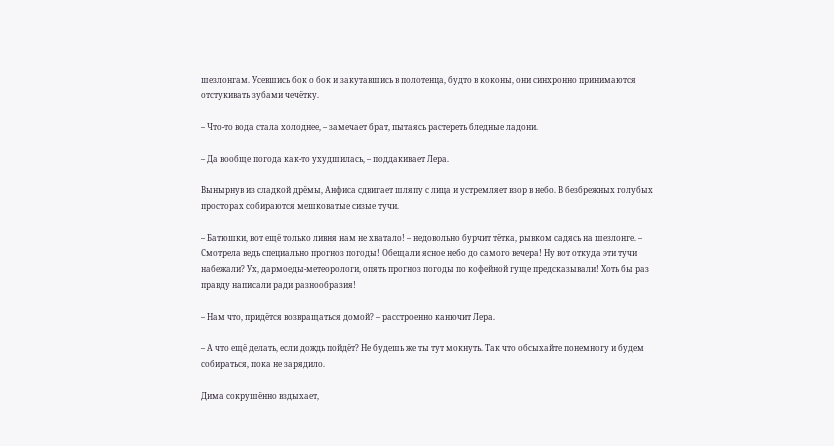шезлонгам. Усевшись бок о бок и закутавшись в полотенца, будто в коконы, они синхронно принимаются отстукивать зубами чечётку.

– Что-то вода стала холоднее, – замечает брат, пытаясь растереть бледные ладони.

– Да вообще погода как-то ухудшилась, – поддакивает Лера.

Вынырнув из сладкой дрёмы, Анфиса сдвигает шляпу с лица и устремляет взор в небо. В безбрежных голубых просторах собираются мешковатые сизые тучи.

– Батюшки, вот ещё только ливня нам не хватало! – недовольно бурчит тётка, рывком садясь на шезлонге. – Смотрела ведь специально прогноз погоды! Обещали ясное небо до самого вечера! Ну вот откуда эти тучи набежали? Ух, дармоеды-метеорологи, опять прогноз погоды по кофейной гуще предсказывали! Хоть бы раз правду написали ради разнообразия!

– Нам что, придётся возвращаться домой? – расстроенно канючит Лера.

– А что ещё делать, если дождь пойдёт? Не будешь же ты тут мокнуть. Так что обсыхайте понемногу и будем собираться, пока не зарядило.

Дима сокрушённо вздыхает,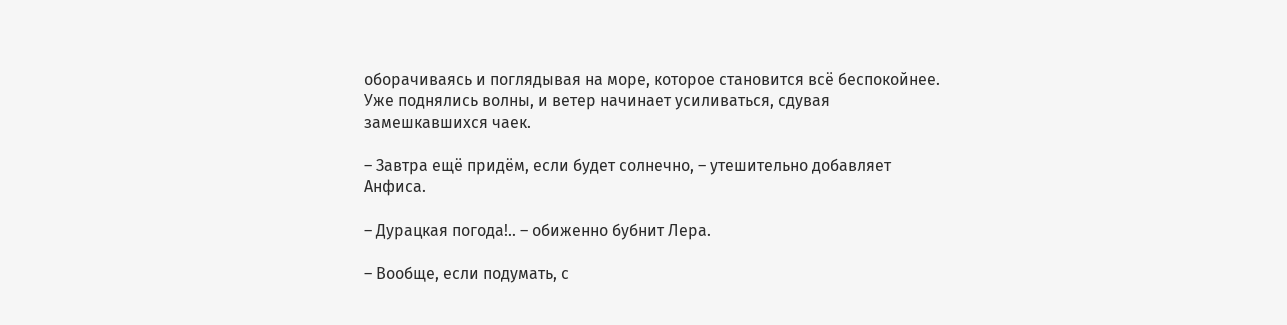оборачиваясь и поглядывая на море, которое становится всё беспокойнее. Уже поднялись волны, и ветер начинает усиливаться, сдувая замешкавшихся чаек.

– Завтра ещё придём, если будет солнечно, – утешительно добавляет Анфиса.

– Дурацкая погода!.. – обиженно бубнит Лера.

– Вообще, если подумать, с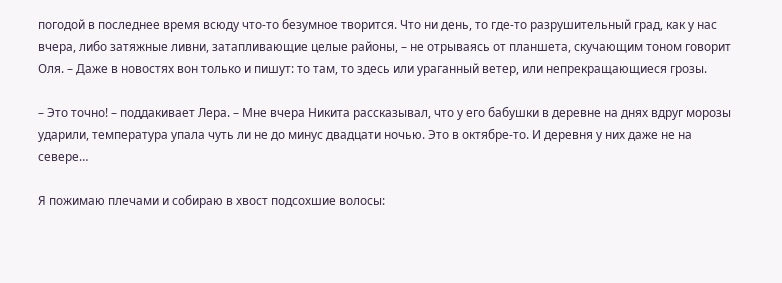погодой в последнее время всюду что-то безумное творится. Что ни день, то где-то разрушительный град, как у нас вчера, либо затяжные ливни, затапливающие целые районы, – не отрываясь от планшета, скучающим тоном говорит Оля. – Даже в новостях вон только и пишут: то там, то здесь или ураганный ветер, или непрекращающиеся грозы.

– Это точно! – поддакивает Лера. – Мне вчера Никита рассказывал, что у его бабушки в деревне на днях вдруг морозы ударили, температура упала чуть ли не до минус двадцати ночью. Это в октябре-то. И деревня у них даже не на севере…

Я пожимаю плечами и собираю в хвост подсохшие волосы: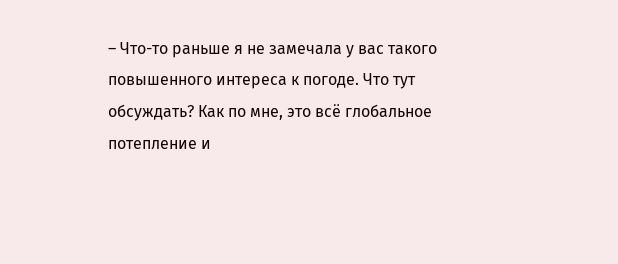– Что-то раньше я не замечала у вас такого повышенного интереса к погоде. Что тут обсуждать? Как по мне, это всё глобальное потепление и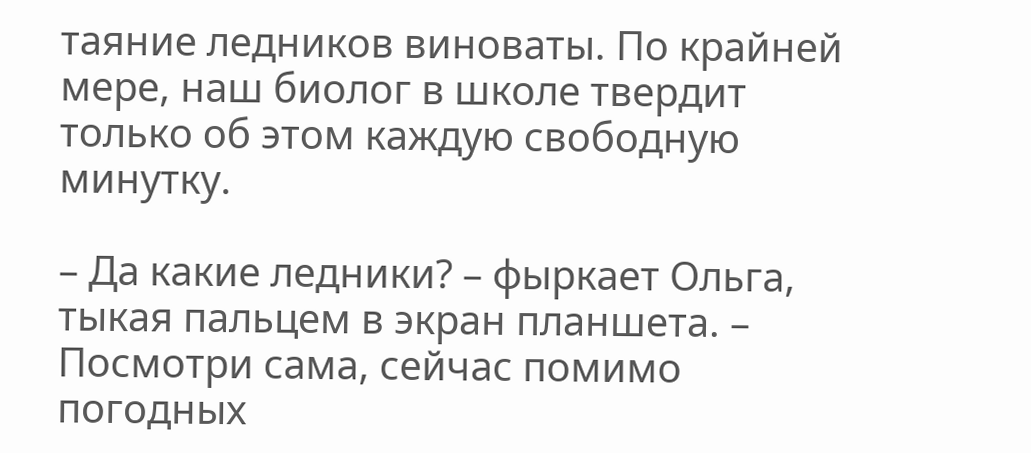таяние ледников виноваты. По крайней мере, наш биолог в школе твердит только об этом каждую свободную минутку.

– Да какие ледники? – фыркает Ольга, тыкая пальцем в экран планшета. – Посмотри сама, сейчас помимо погодных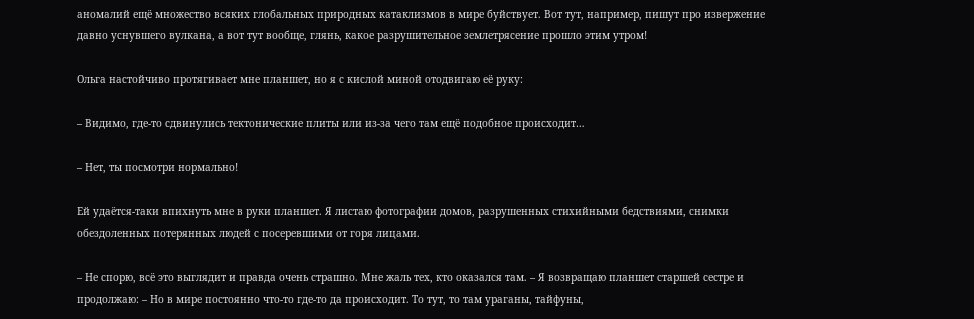аномалий ещё множество всяких глобальных природных катаклизмов в мире буйствует. Вот тут, например, пишут про извержение давно уснувшего вулкана, а вот тут вообще, глянь, какое разрушительное землетрясение прошло этим утром!

Ольга настойчиво протягивает мне планшет, но я с кислой миной отодвигаю её руку:

– Видимо, где-то сдвинулись тектонические плиты или из-за чего там ещё подобное происходит…

– Нет, ты посмотри нормально!

Ей удаётся-таки впихнуть мне в руки планшет. Я листаю фотографии домов, разрушенных стихийными бедствиями, снимки обездоленных потерянных людей с посеревшими от горя лицами.

– Не спорю, всё это выглядит и правда очень страшно. Мне жаль тех, кто оказался там. – Я возвращаю планшет старшей сестре и продолжаю: – Но в мире постоянно что-то где-то да происходит. То тут, то там ураганы, тайфуны,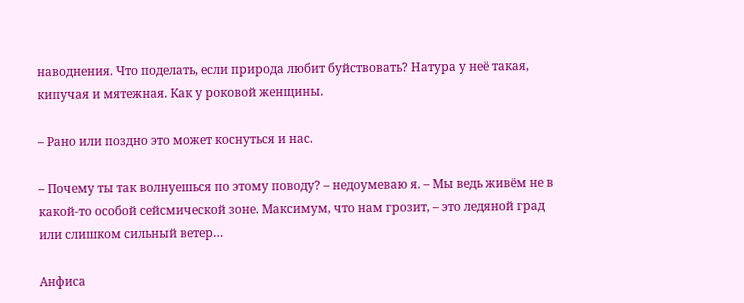наводнения. Что поделать, если природа любит буйствовать? Натура у неё такая, кипучая и мятежная. Как у роковой женщины.

– Рано или поздно это может коснуться и нас.

– Почему ты так волнуешься по этому поводу? – недоумеваю я. – Мы ведь живём не в какой-то особой сейсмической зоне. Максимум, что нам грозит, – это ледяной град или слишком сильный ветер…

Анфиса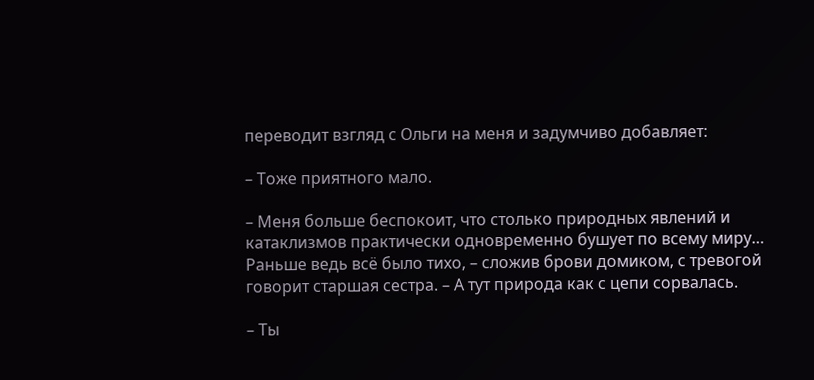переводит взгляд с Ольги на меня и задумчиво добавляет:

– Тоже приятного мало.

– Меня больше беспокоит, что столько природных явлений и катаклизмов практически одновременно бушует по всему миру… Раньше ведь всё было тихо, – сложив брови домиком, с тревогой говорит старшая сестра. – А тут природа как с цепи сорвалась.

– Ты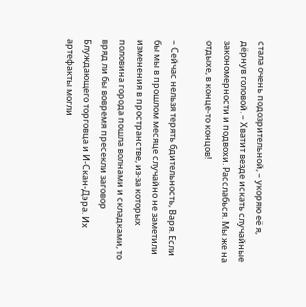стала очень подозрительной, – укоряю её я, дёрнув головой. – Хватит везде искать случайные закономерности и подвохи. Расслабься. Мы же на отдыхе, в конце-то концов!

– Сейчас нельзя терять бдительность, Варя. Если бы мы в прошлом месяце случайно не заметили изменения в пространстве, из-за которых половина города пошла волнами и складками, то вряд ли бы вовремя пресекли заговор Блуждающего торговца и И-Скан-Дэра. Их артефакты могли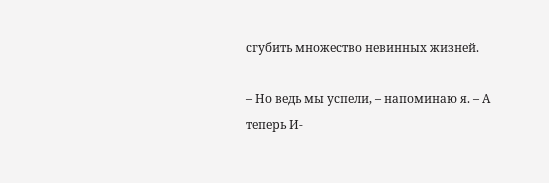сгубить множество невинных жизней.

– Но ведь мы успели, – напоминаю я. – А теперь И-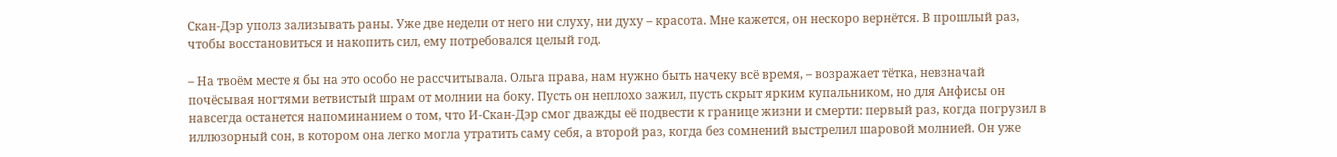Скан-Дэр уполз зализывать раны. Уже две недели от него ни слуху, ни духу – красота. Мне кажется, он нескоро вернётся. В прошлый раз, чтобы восстановиться и накопить сил, ему потребовался целый год.

– На твоём месте я бы на это особо не рассчитывала. Ольга права, нам нужно быть начеку всё время, – возражает тётка, невзначай почёсывая ногтями ветвистый шрам от молнии на боку. Пусть он неплохо зажил, пусть скрыт ярким купальником, но для Анфисы он навсегда останется напоминанием о том, что И-Скан-Дэр смог дважды её подвести к границе жизни и смерти: первый раз, когда погрузил в иллюзорный сон, в котором она легко могла утратить саму себя, а второй раз, когда без сомнений выстрелил шаровой молнией. Он уже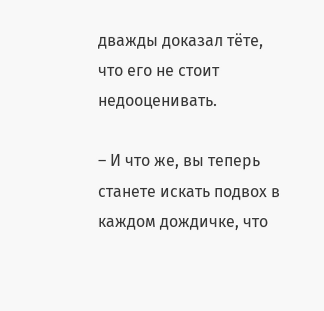дважды доказал тёте, что его не стоит недооценивать.

– И что же, вы теперь станете искать подвох в каждом дождичке, что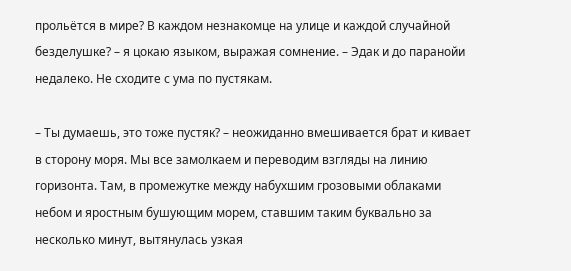прольётся в мире? В каждом незнакомце на улице и каждой случайной безделушке? – я цокаю языком, выражая сомнение. – Эдак и до паранойи недалеко. Не сходите с ума по пустякам.

– Ты думаешь, это тоже пустяк? – неожиданно вмешивается брат и кивает в сторону моря. Мы все замолкаем и переводим взгляды на линию горизонта. Там, в промежутке между набухшим грозовыми облаками небом и яростным бушующим морем, ставшим таким буквально за несколько минут, вытянулась узкая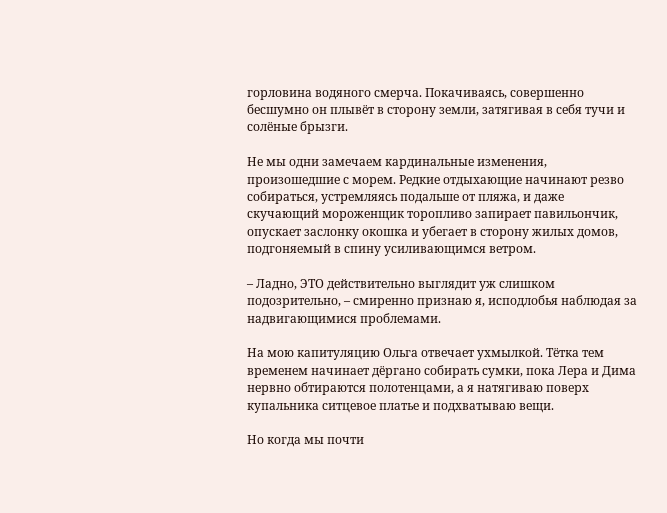горловина водяного смерча. Покачиваясь, совершенно бесшумно он плывёт в сторону земли, затягивая в себя тучи и солёные брызги.

Не мы одни замечаем кардинальные изменения, произошедшие с морем. Редкие отдыхающие начинают резво собираться, устремляясь подальше от пляжа, и даже скучающий мороженщик торопливо запирает павильончик, опускает заслонку окошка и убегает в сторону жилых домов, подгоняемый в спину усиливающимся ветром.

– Ладно, ЭТО действительно выглядит уж слишком подозрительно, – смиренно признаю я, исподлобья наблюдая за надвигающимися проблемами.

На мою капитуляцию Ольга отвечает ухмылкой. Тётка тем временем начинает дёргано собирать сумки, пока Лера и Дима нервно обтираются полотенцами, а я натягиваю поверх купальника ситцевое платье и подхватываю вещи.

Но когда мы почти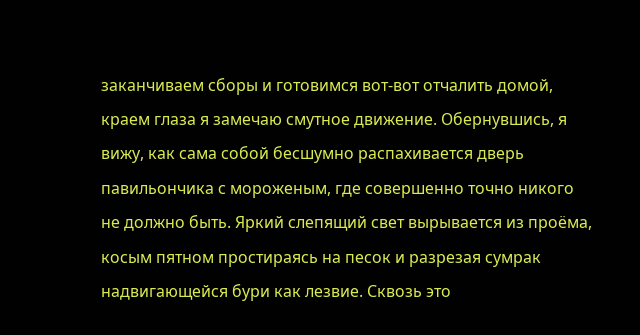заканчиваем сборы и готовимся вот-вот отчалить домой, краем глаза я замечаю смутное движение. Обернувшись, я вижу, как сама собой бесшумно распахивается дверь павильончика с мороженым, где совершенно точно никого не должно быть. Яркий слепящий свет вырывается из проёма, косым пятном простираясь на песок и разрезая сумрак надвигающейся бури как лезвие. Сквозь это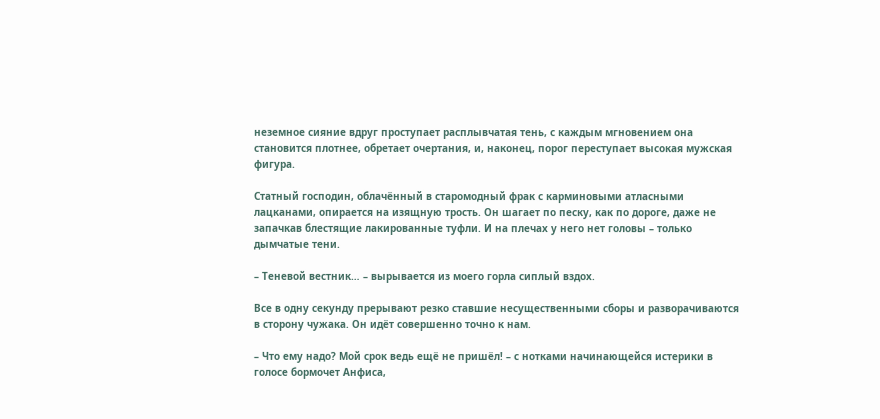неземное сияние вдруг проступает расплывчатая тень, с каждым мгновением она становится плотнее, обретает очертания, и, наконец, порог переступает высокая мужская фигура.

Статный господин, облачённый в старомодный фрак с карминовыми атласными лацканами, опирается на изящную трость. Он шагает по песку, как по дороге, даже не запачкав блестящие лакированные туфли. И на плечах у него нет головы – только дымчатые тени.

– Теневой вестник… – вырывается из моего горла сиплый вздох.

Все в одну секунду прерывают резко ставшие несущественными сборы и разворачиваются в сторону чужака. Он идёт совершенно точно к нам.

– Что ему надо? Мой срок ведь ещё не пришёл! – с нотками начинающейся истерики в голосе бормочет Анфиса,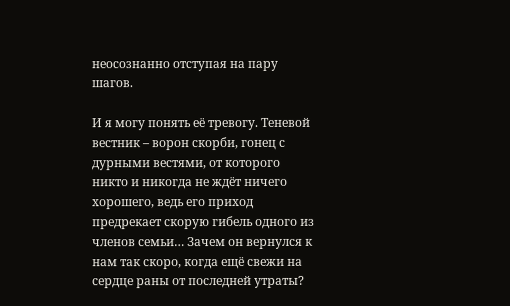неосознанно отступая на пару шагов.

И я могу понять её тревогу. Теневой вестник – ворон скорби, гонец с дурными вестями, от которого никто и никогда не ждёт ничего хорошего, ведь его приход предрекает скорую гибель одного из членов семьи… Зачем он вернулся к нам так скоро, когда ещё свежи на сердце раны от последней утраты?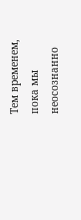Тем временем, пока мы неосознанно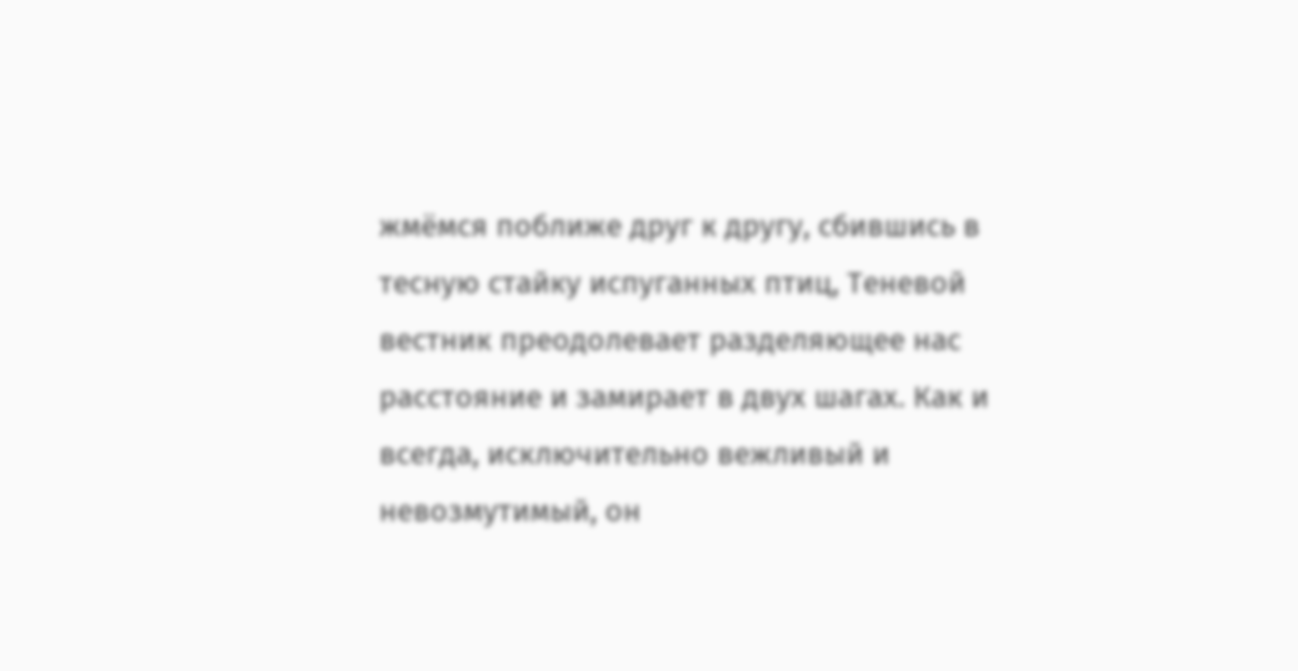жмёмся поближе друг к другу, сбившись в тесную стайку испуганных птиц, Теневой вестник преодолевает разделяющее нас расстояние и замирает в двух шагах. Как и всегда, исключительно вежливый и невозмутимый, он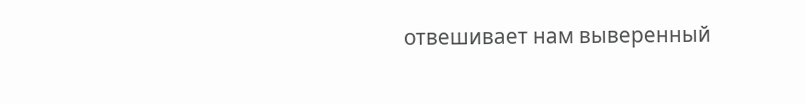отвешивает нам выверенный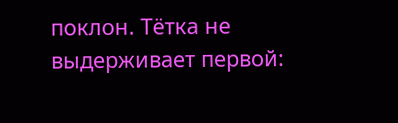поклон. Тётка не выдерживает первой: